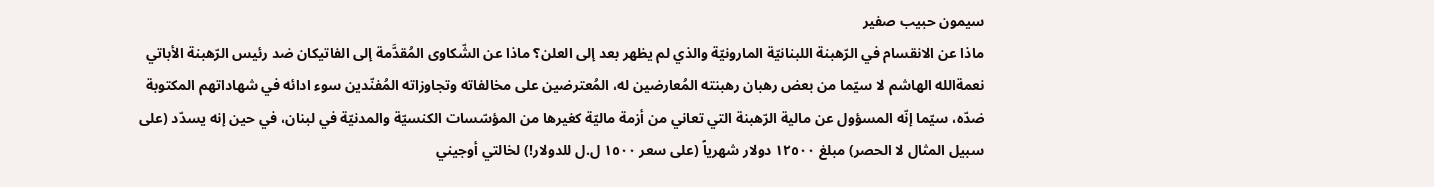سيمون حبيب صفير
ماذا عن الانقسام في الرّهبنة اللبنانيّة المارونيّة والذي لم يظهر بعد إلى العلن؟ ماذا عن الشّكاوى المُقدَّمة إلى الفاتيكان ضد رئيس الرّهبنة الأباتي نعمةالله الهاشم لا سيّما من بعض رهبان رهبنته المُعارضين له، المُعترضين على مخالفاته وتجاوزاته المُفنّدين سوء ادائه في شهاداتهم المكتوبة ضدّه، سيّما إنّه المسؤول عن مالية الرّهبنة التي تعاني من أزمة ماليّة كغيرها من المؤسّسات الكنسيّة والمدنيّة في لبنان، في حين إنه يسدّد (على سبيل المثال لا الحصر) مبلغ ١٢٥٠٠ دولار شهرياً (على سعر ١٥٠٠ ل.ل للدولار!) لخالتي أوجيني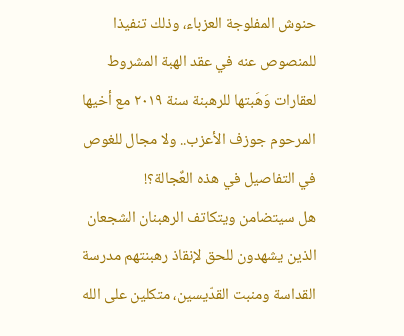حنوش المفلوجة العزباء، وذلك تنفيذا للمنصوص عنه في عقد الهبة المشروط لعقارات وَهَبتها للرهبنة سنة ٢٠١٩ مع أخيها المرحوم جوزف الأعزب.. ولا مجال للغوص في التفاصيل في هذه العٌجالة؟!
هل سيتضامن ويتكاتف الرهبنان الشجعان الذين يشهدون للحق لإنقاذ رهبنتهم مدرسة القداسة ومنبت القدّيسين، متكلين على الله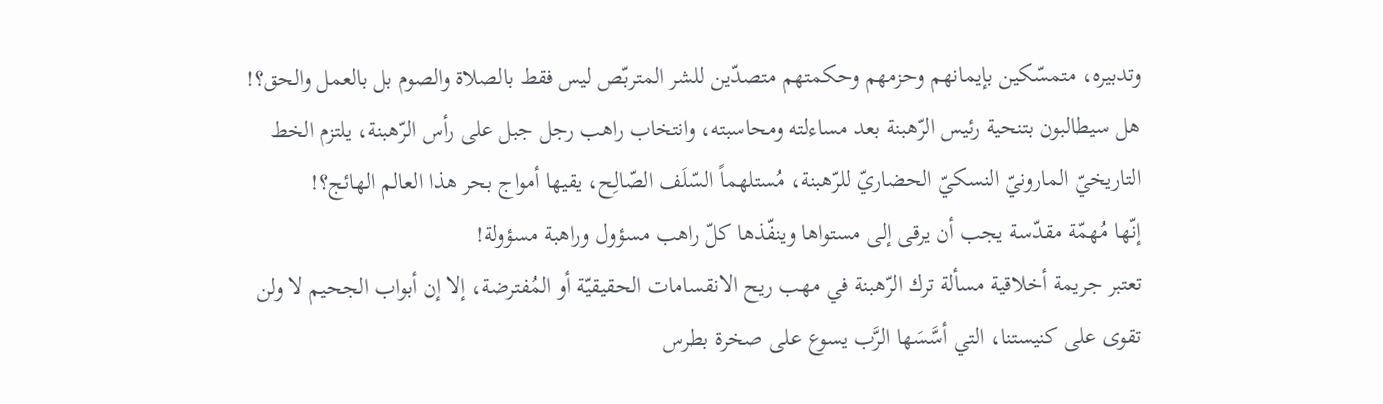وتدبيره، متمسّكين بإيمانهم وحزمهم وحكمتهم متصدّين للشر المتربّص ليس فقط بالصلاة والصوم بل بالعمل والحق؟!
هل سيطالبون بتنحية رئيس الرّهبنة بعد مساءلته ومحاسبته، وانتخاب راهب رجل جبل على رأس الرّهبنة، يلتزم الخط التاريخيّ المارونيّ النسكيّ الحضاريّ للرّهبنة، مُستلهماً السّلَف الصّالِح، يقيها أمواج بحر هذا العالم الهائج؟!
إنّها مُهمّة مقدّسة يجب أن يرقى إلى مستواها وينفّذها كلّ راهب مسؤول وراهبة مسؤولة!
تعتبر جريمة أخلاقية مسألة ترك الرّهبنة في مهب ريح الانقسامات الحقيقيّة أو المُفترضة، إلا إن أبواب الجحيم لا ولن تقوى على كنيستنا، التي أسَّسَها الرَّب يسوع على صخرة بطرس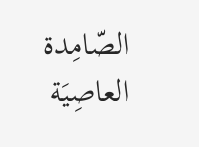الصّامِدة العاصِيَة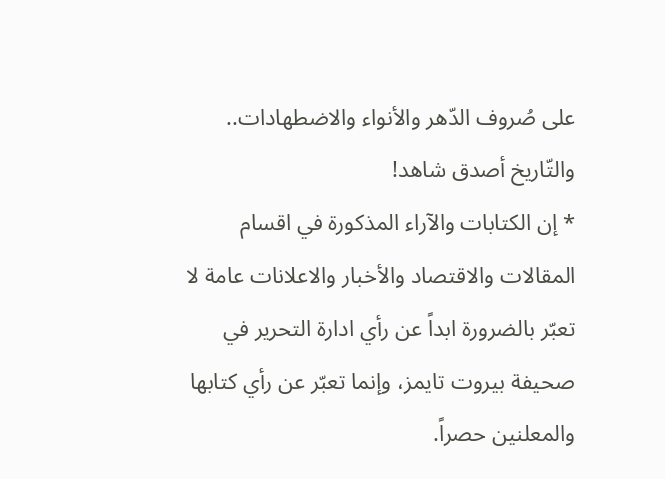على صُروف الدّهر والأنواء والاضطهادات.. والتّاريخ أصدق شاهد!
* إن الكتابات والآراء المذكورة في اقسام المقالات والاقتصاد والأخبار والاعلانات عامة لا تعبّر بالضرورة ابداً عن رأي ادارة التحرير في صحيفة بيروت تايمز، وإنما تعبّر عن رأي كتابها والمعلنين حصراً.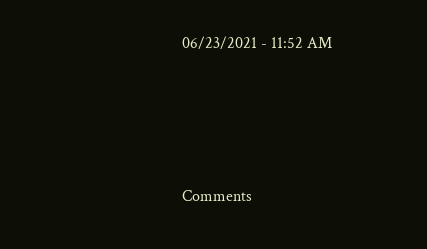06/23/2021 - 11:52 AM





Comments